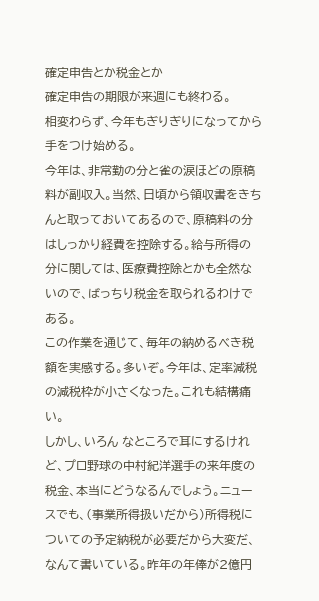確定申告とか税金とか
確定申告の期限が来週にも終わる。
相変わらず、今年もぎりぎりになってから手をつけ始める。
今年は、非常勤の分と雀の涙ほどの原稿料が副収入。当然、日頃から領収書をきちんと取っておいてあるので、原稿料の分はしっかり経費を控除する。給与所得の分に関しては、医療費控除とかも全然ないので、ばっちり税金を取られるわけである。
この作業を通じて、毎年の納めるべき税額を実感する。多いぞ。今年は、定率減税の減税枠が小さくなった。これも結構痛い。
しかし、いろん なところで耳にするけれど、プロ野球の中村紀洋選手の来年度の税金、本当にどうなるんでしょう。ニュースでも、(事業所得扱いだから)所得税についての予定納税が必要だから大変だ、なんて書いている。昨年の年俸が2億円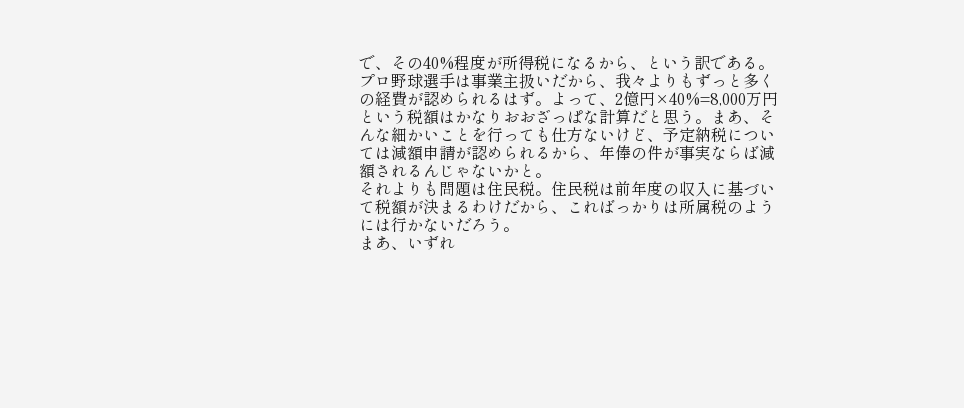で、その40%程度が所得税になるから、という訳である。
プロ野球選手は事業主扱いだから、我々よりもずっと多くの経費が認められるはず。よって、2億円×40%=8,000万円という税額はかなりおおざっぱな計算だと思う。まあ、そんな細かいことを行っても仕方ないけど、予定納税については減額申請が認められるから、年俸の件が事実ならば減額されるんじゃないかと。
それよりも問題は住民税。住民税は前年度の収入に基づいて税額が決まるわけだから、こればっかりは所属税のようには行かないだろう。
まあ、いずれ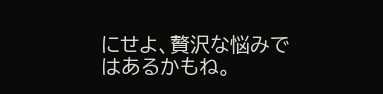にせよ、贅沢な悩みではあるかもね。